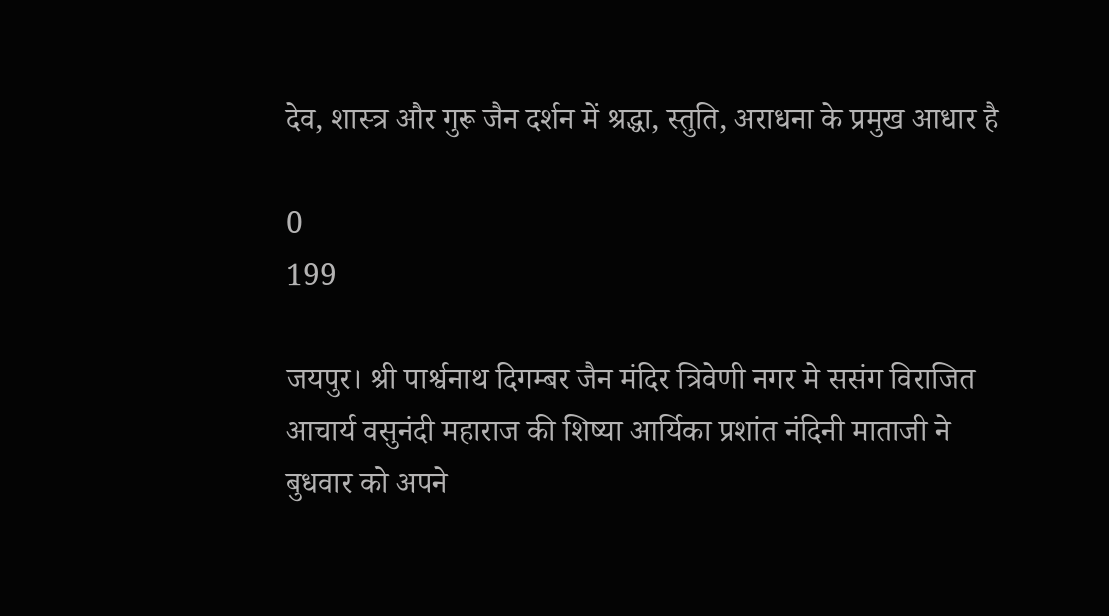देव, शास्‍त्र और गुरू जैन दर्शन में श्रद्धा, स्‍तुति, अराधना के प्रमुख आधार है

0
199

जयपुर। श्री पार्श्व‍नाथ दिगम्बर जैन मंदिर त्रिवेणी नगर मे ससंग विराजित आचार्य वसुनंदी महाराज की शिष्या आर्यिका प्रशांत नंदिनी माताजी ने बुधवार को अपने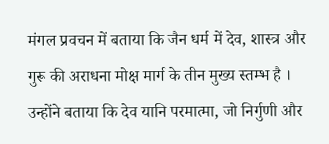मंगल प्रवचन में बताया कि जैन धर्म में देव, शास्‍त्र और गुरू की अराधना मोक्ष मार्ग के तीन मुख्‍य स्‍तम्‍भ है । उन्‍होंने बताया कि देव यानि परमात्‍मा, जो निर्गुणी और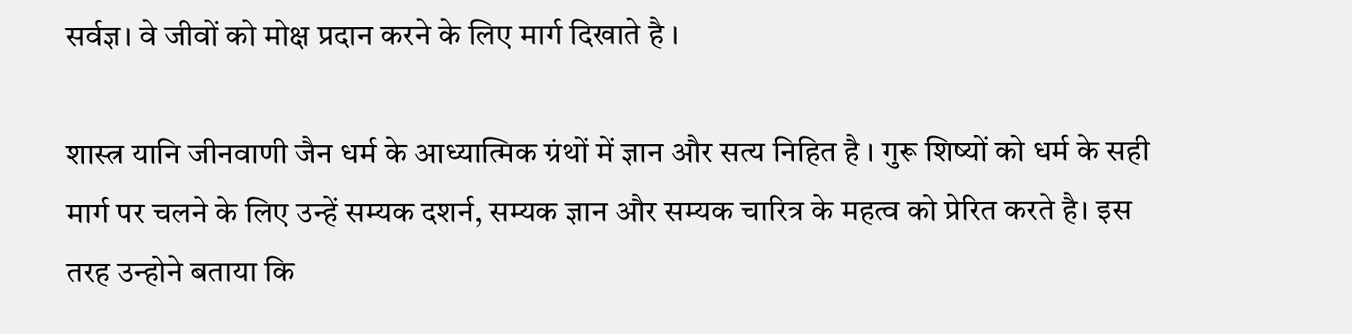सर्वज्ञ। वे जीवों को मोक्ष प्रदान करने के लिए मार्ग दिखाते है ।

शास्‍त्र यानि जीनवाणी जैन धर्म के आध्‍यात्मिक ग्रंथों में ज्ञान और सत्‍य निहित है । गुरू शिष्‍यों को धर्म के सही मार्ग पर चलने के लिए उन्‍हें सम्‍यक दशर्न, सम्‍यक ज्ञान और सम्‍यक चारित्र के महत्‍व को प्रेरित करते है। इस तरह उन्‍होने बताया कि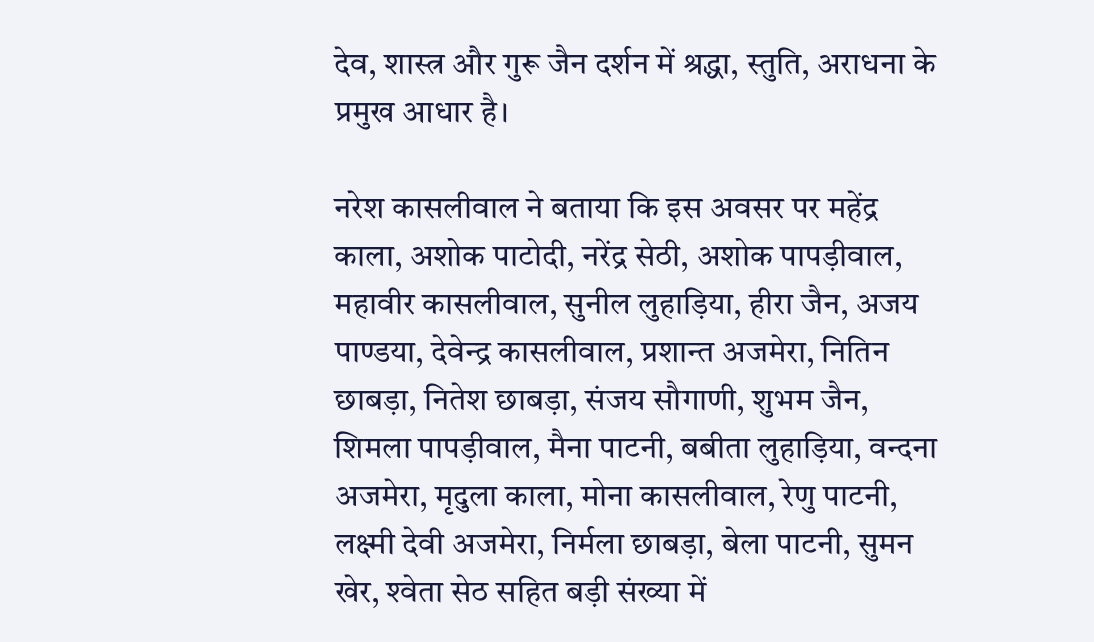देव, शास्‍त्र और गुरू जैन दर्शन में श्रद्धा, स्‍तुति, अराधना के प्रमुख आधार है।

नरेश कासलीवाल ने बताया कि इस अवसर पर महेंद्र काला, अशोक पाटोदी, नरेंद्र सेठी, अशोक पापड़ीवाल, महावीर कासलीवाल, सुनील लुहाड़िया, हीरा जैन, अजय पाण्‍डया, देवेन्‍द्र कासलीवाल, प्रशान्‍त अजमेरा, नितिन छाबड़ा, नितेश छाबड़ा, संजय सौगाणी, शुभम जैन, शिमला पापड़ीवाल, मैना पाटनी, बबीता लुहाड़िया, वन्दना अजमेरा, मृदुला काला, मोना कासलीवाल, रेणु पाटनी, लक्ष्‍मी देवी अजमेरा, निर्मला छाबड़ा, बेला पाटनी, सुमन खेर, श्‍वेता सेठ सहित बड़ी संख्या में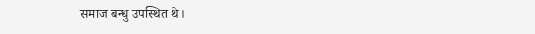समाज बन्धु उपस्थित थे।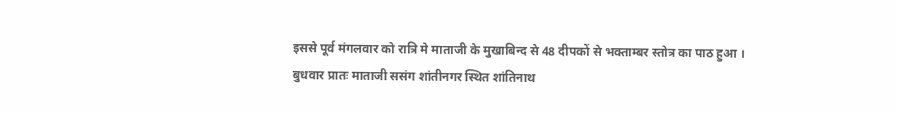इससे पूर्व मंगलवार को रात्रि मे माताजी के मुखाबिन्द से 48 दीपकों से भक्ताम्बर स्तोत्र का पाठ हुआ । बुधवार प्रातः माताजी ससंग शांतीनगर स्थित शांतिनाथ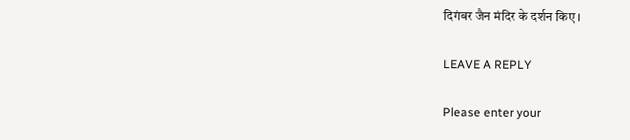दिगंबर जैन मंदिर के दर्शन किए ।

LEAVE A REPLY

Please enter your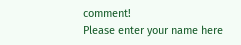comment!
Please enter your name here